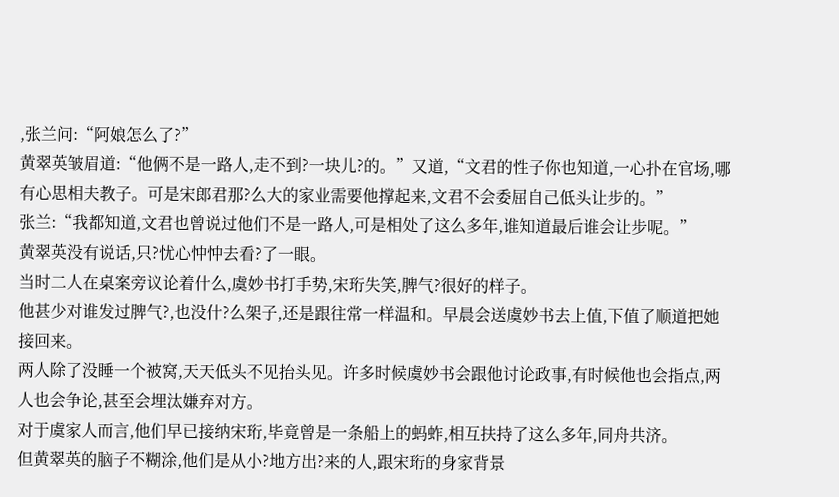,张兰问:“阿娘怎么了?”
黄翠英皱眉道:“他俩不是一路人,走不到?一块儿?的。”又道,“文君的性子你也知道,一心扑在官场,哪有心思相夫教子。可是宋郎君那?么大的家业需要他撑起来,文君不会委屈自己低头让步的。”
张兰:“我都知道,文君也曾说过他们不是一路人,可是相处了这么多年,谁知道最后谁会让步呢。”
黄翠英没有说话,只?忧心忡忡去看?了一眼。
当时二人在桌案旁议论着什么,虞妙书打手势,宋珩失笑,脾气?很好的样子。
他甚少对谁发过脾气?,也没什?么架子,还是跟往常一样温和。早晨会送虞妙书去上值,下值了顺道把她接回来。
两人除了没睡一个被窝,天天低头不见抬头见。许多时候虞妙书会跟他讨论政事,有时候他也会指点,两人也会争论,甚至会埋汰嫌弃对方。
对于虞家人而言,他们早已接纳宋珩,毕竟曾是一条船上的蚂蚱,相互扶持了这么多年,同舟共济。
但黄翠英的脑子不糊涂,他们是从小?地方出?来的人,跟宋珩的身家背景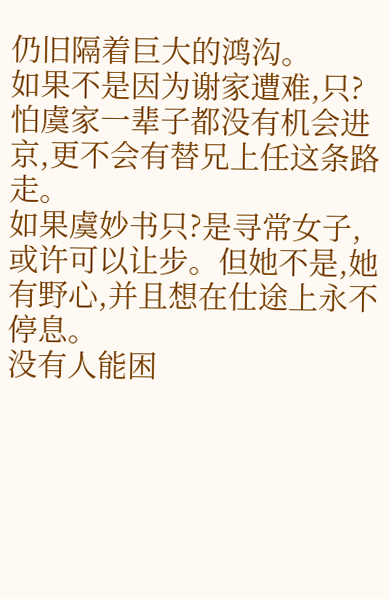仍旧隔着巨大的鸿沟。
如果不是因为谢家遭难,只?怕虞家一辈子都没有机会进京,更不会有替兄上任这条路走。
如果虞妙书只?是寻常女子,或许可以让步。但她不是,她有野心,并且想在仕途上永不停息。
没有人能困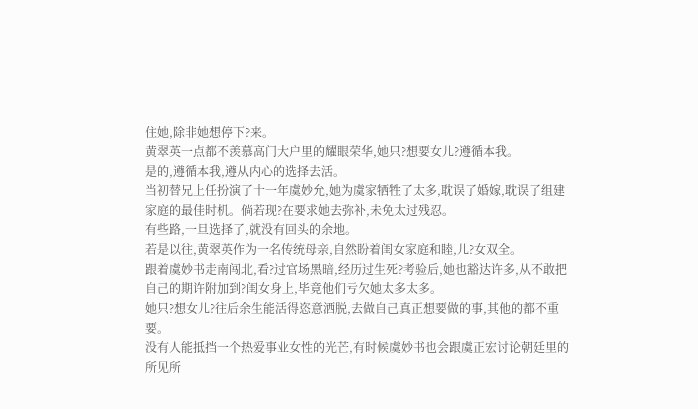住她,除非她想停下?来。
黄翠英一点都不羡慕高门大户里的耀眼荣华,她只?想要女儿?遵循本我。
是的,遵循本我,遵从内心的选择去活。
当初替兄上任扮演了十一年虞妙允,她为虞家牺牲了太多,耽误了婚嫁,耽误了组建家庭的最佳时机。倘若现?在要求她去弥补,未免太过残忍。
有些路,一旦选择了,就没有回头的余地。
若是以往,黄翠英作为一名传统母亲,自然盼着闺女家庭和睦,儿?女双全。
跟着虞妙书走南闯北,看?过官场黑暗,经历过生死?考验后,她也豁达许多,从不敢把自己的期许附加到?闺女身上,毕竟他们亏欠她太多太多。
她只?想女儿?往后余生能活得恣意洒脱,去做自己真正想要做的事,其他的都不重要。
没有人能抵挡一个热爱事业女性的光芒,有时候虞妙书也会跟虞正宏讨论朝廷里的所见所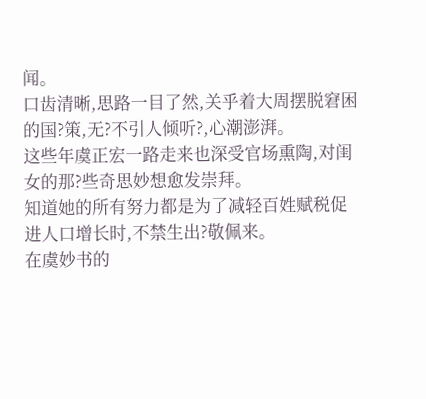闻。
口齿清晰,思路一目了然,关乎着大周摆脱窘困的国?策,无?不引人倾听?,心潮澎湃。
这些年虞正宏一路走来也深受官场熏陶,对闺女的那?些奇思妙想愈发崇拜。
知道她的所有努力都是为了减轻百姓赋税促进人口增长时,不禁生出?敬佩来。
在虞妙书的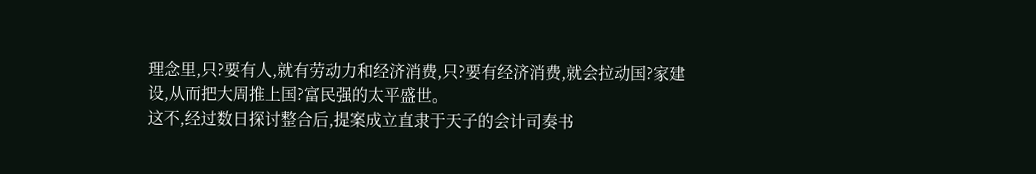理念里,只?要有人,就有劳动力和经济消费,只?要有经济消费,就会拉动国?家建设,从而把大周推上国?富民强的太平盛世。
这不,经过数日探讨整合后,提案成立直隶于天子的会计司奏书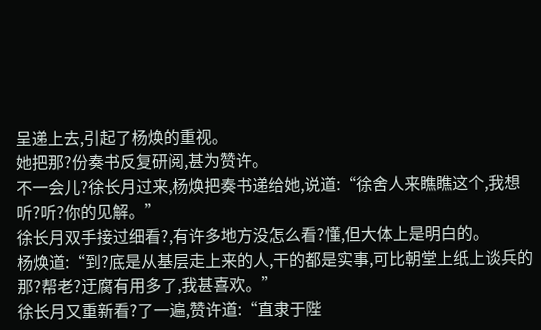呈递上去,引起了杨焕的重视。
她把那?份奏书反复研阅,甚为赞许。
不一会儿?徐长月过来,杨焕把奏书递给她,说道:“徐舍人来瞧瞧这个,我想听?听?你的见解。”
徐长月双手接过细看?,有许多地方没怎么看?懂,但大体上是明白的。
杨焕道:“到?底是从基层走上来的人,干的都是实事,可比朝堂上纸上谈兵的那?帮老?迂腐有用多了,我甚喜欢。”
徐长月又重新看?了一遍,赞许道:“直隶于陛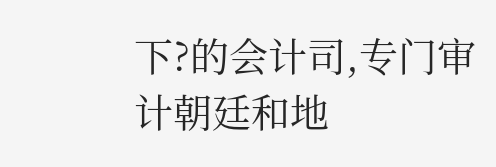下?的会计司,专门审计朝廷和地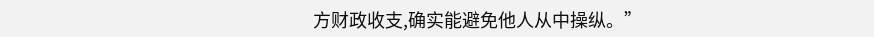方财政收支,确实能避免他人从中操纵。”